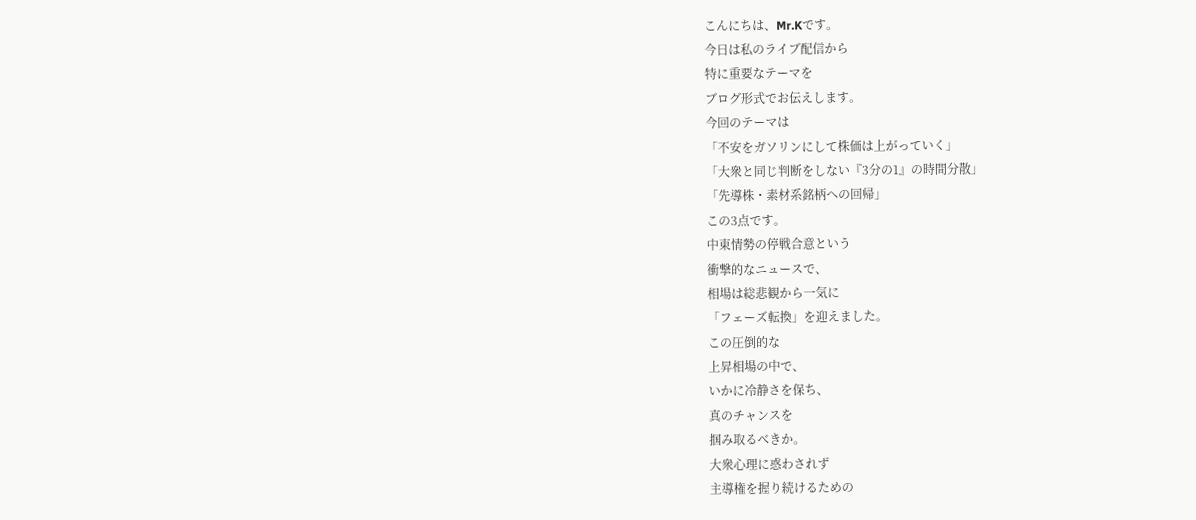こんにちは、Mr.Kです。
今日は私のライブ配信から
特に重要なテーマを
ブログ形式でお伝えします。
今回のテーマは
「不安をガソリンにして株価は上がっていく」
「大衆と同じ判断をしない『3分の1』の時間分散」
「先導株・素材系銘柄への回帰」
この3点です。
中東情勢の停戦合意という
衝撃的なニュースで、
相場は総悲観から一気に
「フェーズ転換」を迎えました。
この圧倒的な
上昇相場の中で、
いかに冷静さを保ち、
真のチャンスを
掴み取るべきか。
大衆心理に惑わされず
主導権を握り続けるための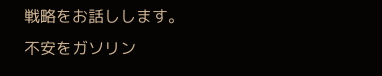戦略をお話しします。
不安をガソリン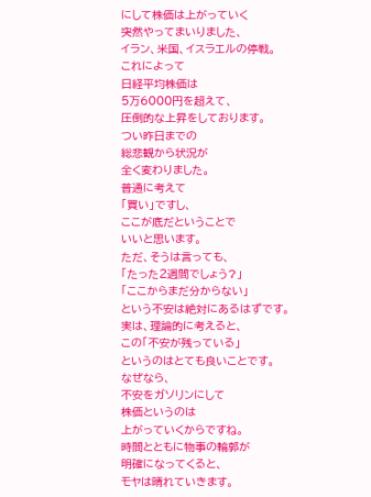にして株価は上がっていく
突然やってまいりました、
イラン、米国、イスラエルの停戦。
これによって
日経平均株価は
5万6000円を超えて、
圧倒的な上昇をしております。
つい昨日までの
総悲観から状況が
全く変わりました。
普通に考えて
「買い」ですし、
ここが底だということで
いいと思います。
ただ、そうは言っても、
「たった2週間でしょう?」
「ここからまだ分からない」
という不安は絶対にあるはずです。
実は、理論的に考えると、
この「不安が残っている」
というのはとても良いことです。
なぜなら、
不安をガソリンにして
株価というのは
上がっていくからですね。
時間とともに物事の輪郭が
明確になってくると、
モヤは晴れていきます。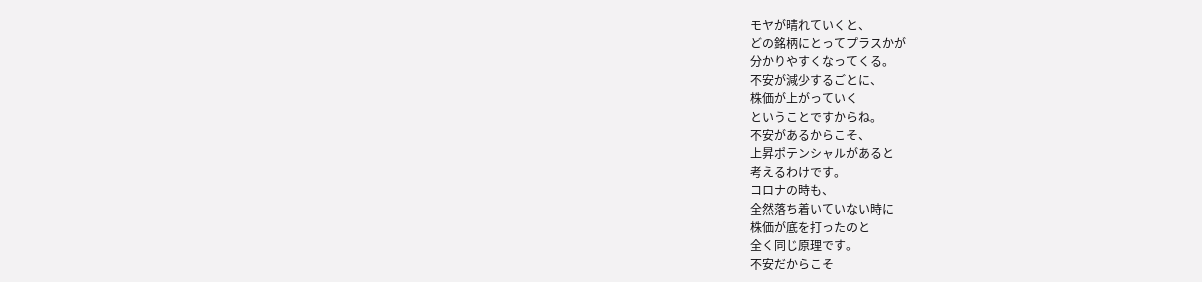モヤが晴れていくと、
どの銘柄にとってプラスかが
分かりやすくなってくる。
不安が減少するごとに、
株価が上がっていく
ということですからね。
不安があるからこそ、
上昇ポテンシャルがあると
考えるわけです。
コロナの時も、
全然落ち着いていない時に
株価が底を打ったのと
全く同じ原理です。
不安だからこそ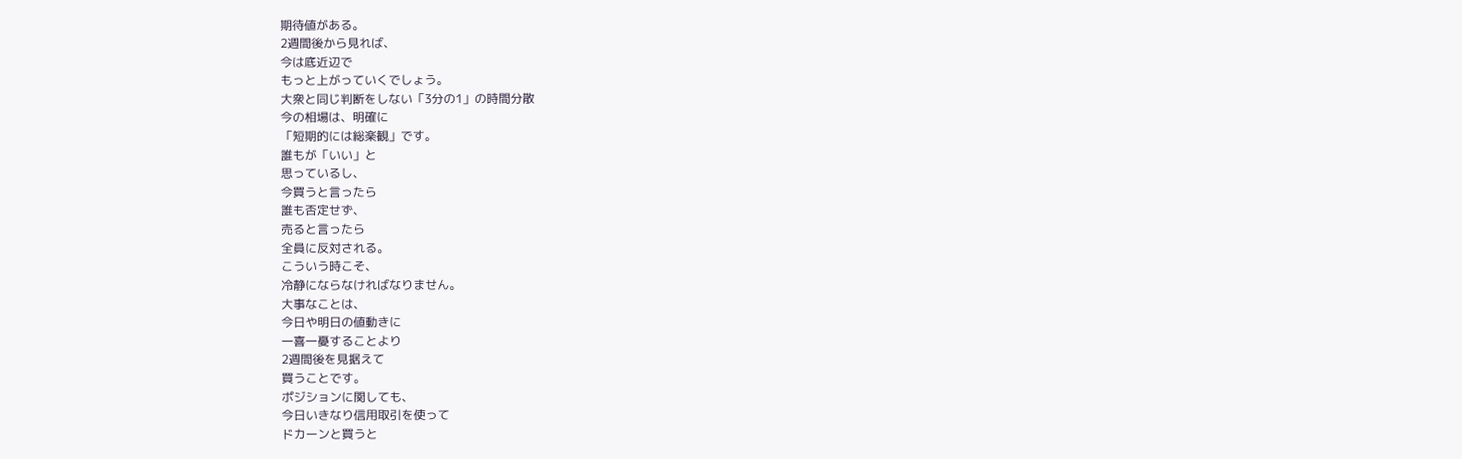期待値がある。
2週間後から見れば、
今は底近辺で
もっと上がっていくでしょう。
大衆と同じ判断をしない「3分の1」の時間分散
今の相場は、明確に
「短期的には総楽観」です。
誰もが「いい」と
思っているし、
今買うと言ったら
誰も否定せず、
売ると言ったら
全員に反対される。
こういう時こそ、
冷静にならなければなりません。
大事なことは、
今日や明日の値動きに
一喜一憂することより
2週間後を見据えて
買うことです。
ポジションに関しても、
今日いきなり信用取引を使って
ドカーンと買うと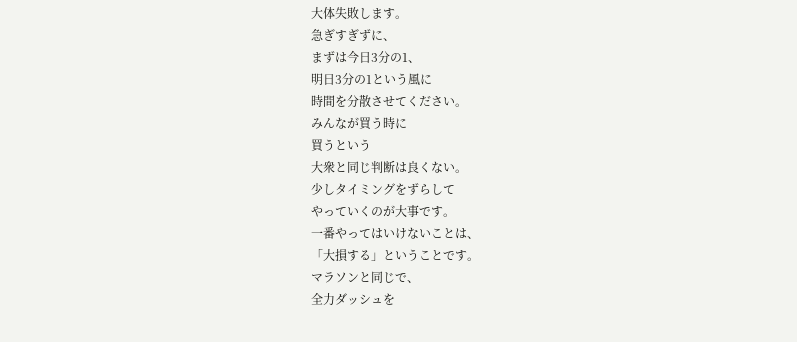大体失敗します。
急ぎすぎずに、
まずは今日3分の1、
明日3分の1という風に
時間を分散させてください。
みんなが買う時に
買うという
大衆と同じ判断は良くない。
少しタイミングをずらして
やっていくのが大事です。
一番やってはいけないことは、
「大損する」ということです。
マラソンと同じで、
全力ダッシュを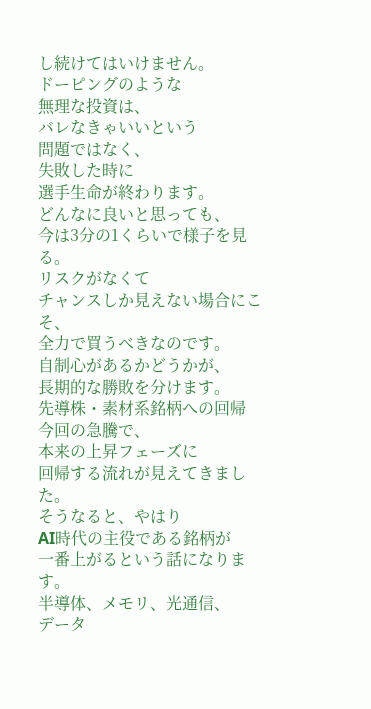し続けてはいけません。
ドーピングのような
無理な投資は、
バレなきゃいいという
問題ではなく、
失敗した時に
選手生命が終わります。
どんなに良いと思っても、
今は3分の1くらいで様子を見る。
リスクがなくて
チャンスしか見えない場合にこそ、
全力で買うべきなのです。
自制心があるかどうかが、
長期的な勝敗を分けます。
先導株・素材系銘柄への回帰
今回の急騰で、
本来の上昇フェーズに
回帰する流れが見えてきました。
そうなると、やはり
AI時代の主役である銘柄が
一番上がるという話になります。
半導体、メモリ、光通信、
データ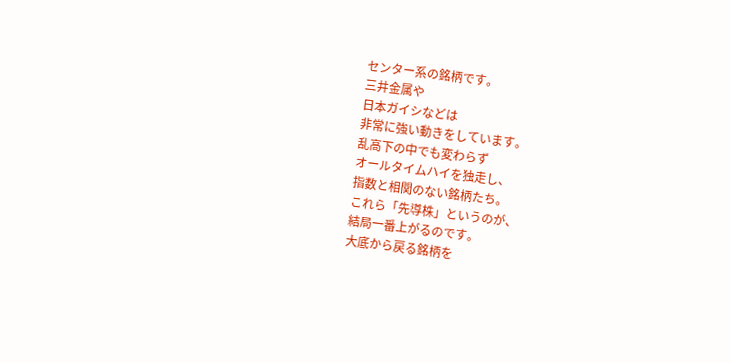センター系の銘柄です。
三井金属や
日本ガイシなどは
非常に強い動きをしています。
乱高下の中でも変わらず
オールタイムハイを独走し、
指数と相関のない銘柄たち。
これら「先導株」というのが、
結局一番上がるのです。
大底から戻る銘柄を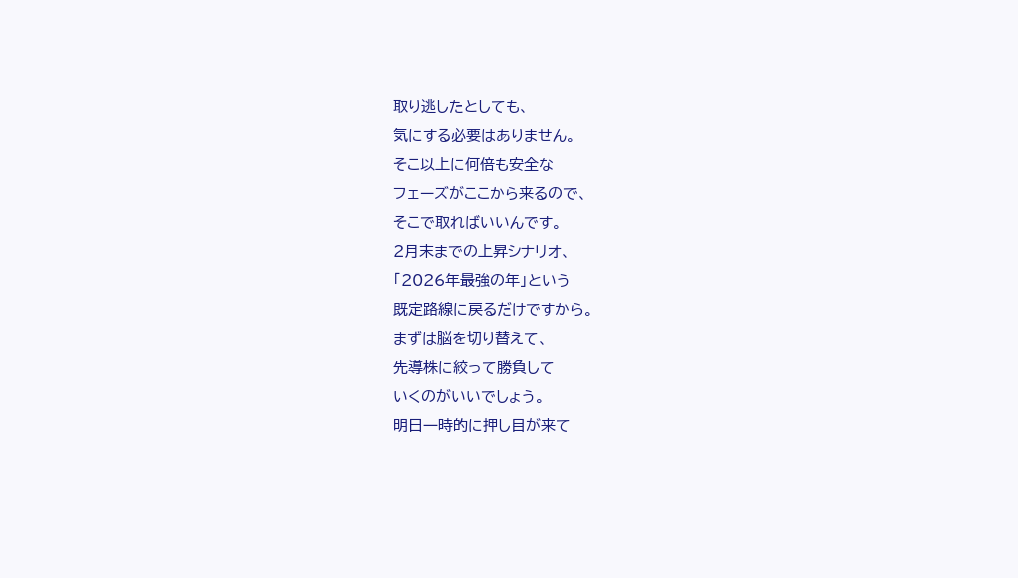取り逃したとしても、
気にする必要はありません。
そこ以上に何倍も安全な
フェーズがここから来るので、
そこで取ればいいんです。
2月末までの上昇シナリオ、
「2026年最強の年」という
既定路線に戻るだけですから。
まずは脳を切り替えて、
先導株に絞って勝負して
いくのがいいでしょう。
明日一時的に押し目が来て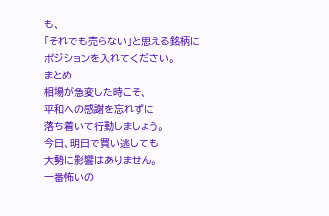も、
「それでも売らない」と思える銘柄に
ポジションを入れてください。
まとめ
相場が急変した時こそ、
平和への感謝を忘れずに
落ち着いて行動しましょう。
今日、明日で買い逃しても
大勢に影響はありません。
一番怖いの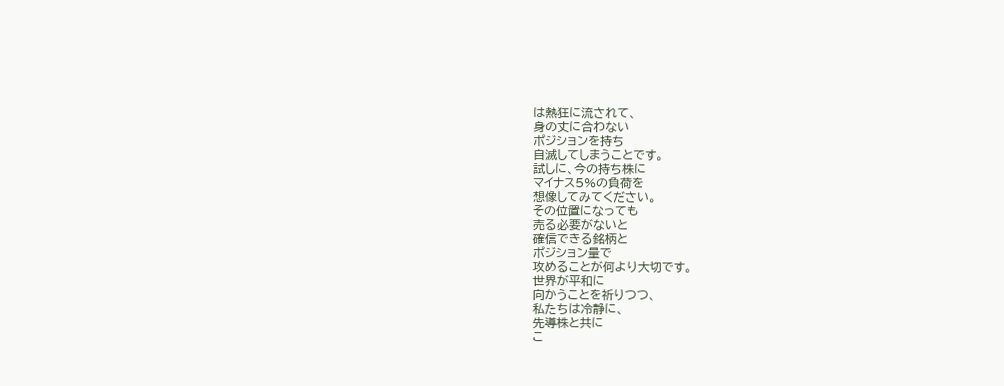は熱狂に流されて、
身の丈に合わない
ポジションを持ち
自滅してしまうことです。
試しに、今の持ち株に
マイナス5%の負荷を
想像してみてください。
その位置になっても
売る必要がないと
確信できる銘柄と
ポジション量で
攻めることが何より大切です。
世界が平和に
向かうことを祈りつつ、
私たちは冷静に、
先導株と共に
こ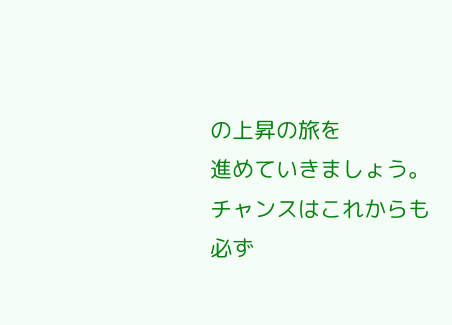の上昇の旅を
進めていきましょう。
チャンスはこれからも
必ず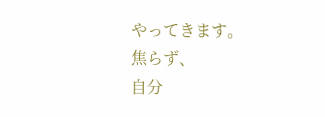やってきます。
焦らず、
自分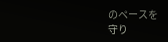のペースを
守り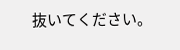抜いてください。